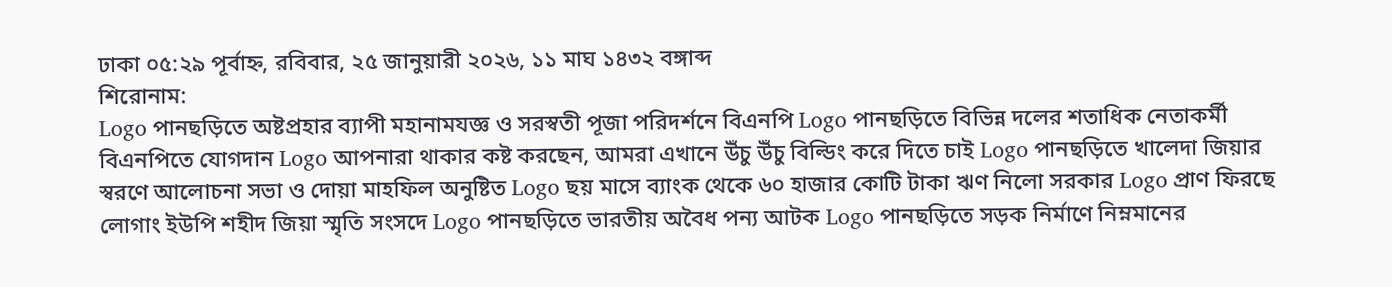ঢাকা ০৫:২৯ পূর্বাহ্ন, রবিবার, ২৫ জানুয়ারী ২০২৬, ১১ মাঘ ১৪৩২ বঙ্গাব্দ
শিরোনাম:
Logo পানছড়িতে অষ্টপ্রহার ব্যাপী মহানামযজ্ঞ ও সরস্বতী পূজা পরিদর্শনে বিএনপি Logo পানছড়িতে বিভিন্ন দলের শতাধিক নেতাকর্মী বিএনপিতে যোগদান Logo আপনারা থাকার কষ্ট করছেন, আমরা এখানে উঁচু উঁচু বিল্ডিং করে দিতে চাই Logo পানছড়িতে খালেদা জিয়ার স্বরণে আলোচনা সভা ও দোয়া মাহফিল অনুষ্টিত Logo ছয় মাসে ব্যাংক থেকে ৬০ হাজার কোটি টাকা ঋণ নিলো সরকার Logo প্রাণ ফিরছে লোগাং ইউপি শহীদ জিয়া স্মৃতি সংসদে Logo পানছড়িতে ভারতীয় অবৈধ পন্য আটক Logo পানছড়িতে সড়ক নির্মাণে নিম্নমানের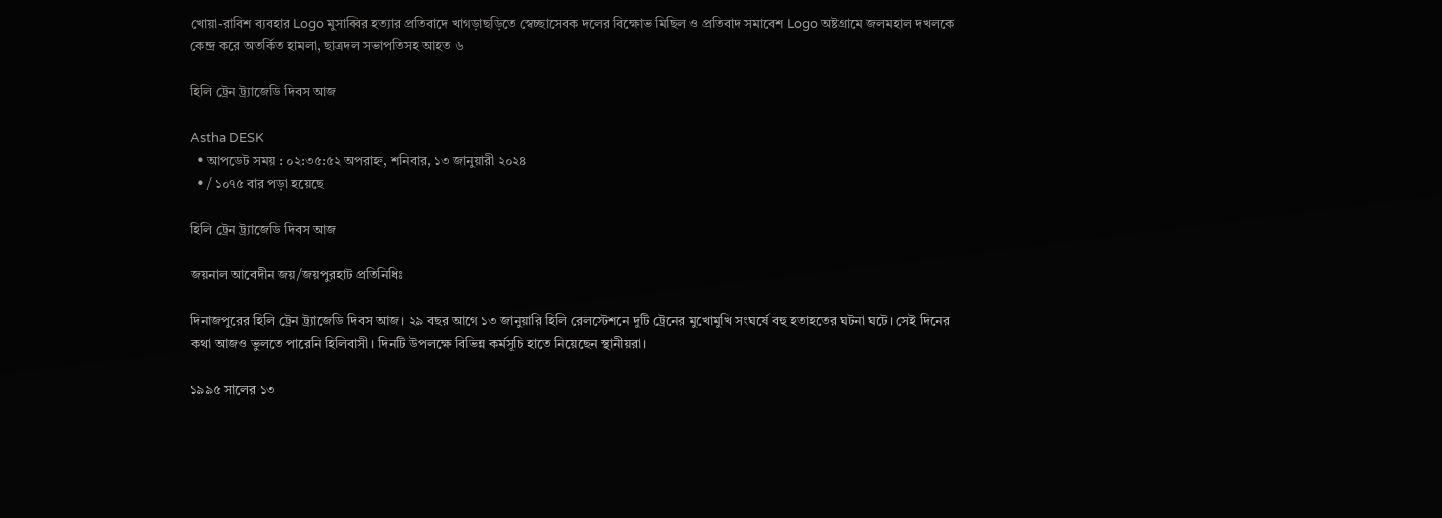খোয়া-রাবিশ ব্যবহার Logo মুসাব্বির হত্যার প্রতিবাদে খাগড়াছড়িতে স্বেচ্ছাসেবক দলের বিক্ষোভ মিছিল ও প্রতিবাদ সমাবেশ Logo অষ্টগ্রামে জলমহাল দখলকে কেন্দ্র করে অতর্কিত হামলা, ছাত্রদল সভাপতিসহ আহত ৬

হিলি ট্রেন ট্র্যাজেডি দিবস আজ

Astha DESK
  • আপডেট সময় : ০২:৩৫:৫২ অপরাহ্ন, শনিবার, ১৩ জানুয়ারী ২০২৪
  • / ১০৭৫ বার পড়া হয়েছে

হিলি ট্রেন ট্র্যাজেডি দিবস আজ

জয়নাল আবেদীন জয়/জয়পুরহাট প্রতিনিধিঃ

দিনাজপুরের হিলি ট্রেন ট্র্যাজেডি দিবস আজ। ২৯ বছর আগে ১৩ জানুয়ারি হিলি রেলস্টেশনে দুটি ট্রেনের মুখোমুখি সংঘর্ষে বহু হতাহতের ঘটনা ঘটে। সেই দিনের কথা আজও ভুলতে পারেনি হিলিবাসী। দিনটি উপলক্ষে বিভিন্ন কর্মসূচি হাতে নিয়েছেন স্থানীয়রা।

১৯৯৫ সালের ১৩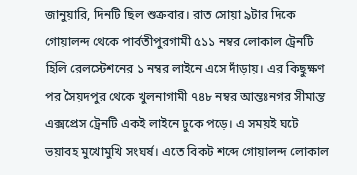জানুয়ারি, দিনটি ছিল শুক্রবার। রাত সোয়া ৯টার দিকে গোয়ালন্দ থেকে পার্বতীপুরগামী ৫১১ নম্বর লোকাল ট্রেনটি হিলি রেলস্টেশনের ১ নম্বর লাইনে এসে দাঁড়ায়। এর কিছুক্ষণ পর সৈয়দপুর থেকে খুলনাগামী ৭৪৮ নম্বর আন্তঃনগর সীমান্ত এক্সপ্রেস ট্রেনটি একই লাইনে ঢুকে পড়ে। এ সময়ই ঘটে ভয়াবহ মুখোমুখি সংঘর্ষ। এতে বিকট শব্দে গোয়ালন্দ লোকাল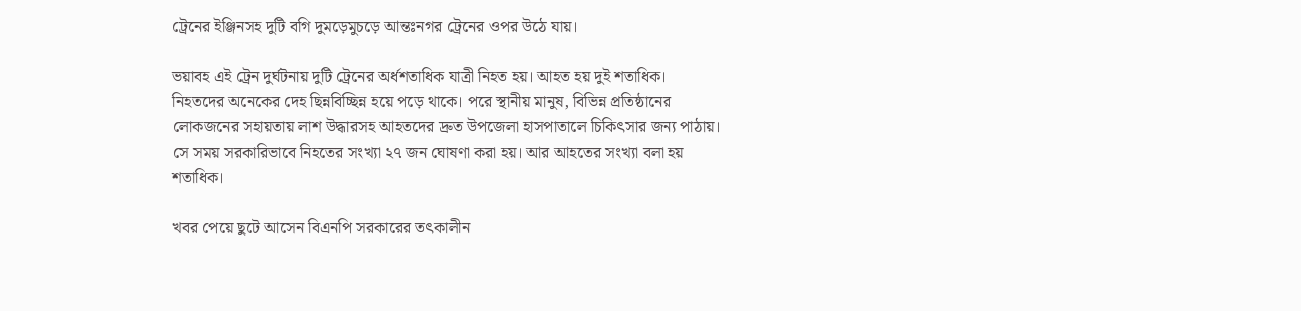ট্রেনের ইঞ্জিনসহ দুটি বগি দুমড়েমুচড়ে আন্তঃনগর ট্রেনের ওপর উঠে যায়।

ভয়াবহ এই ট্রেন দুর্ঘটনায় দুটি ট্রেনের অর্ধশতাধিক যাত্রী নিহত হয়। আহত হয় দুই শতাধিক। নিহতদের অনেকের দেহ ছিন্নবিচ্ছিন্ন হয়ে পড়ে থাকে। পরে স্থানীয় মানুষ, বিভিন্ন প্রতিষ্ঠানের লোকজনের সহায়তায় লাশ উদ্ধারসহ আহতদের দ্রুত উপজেলা হাসপাতালে চিকিৎসার জন্য পাঠায়। সে সময় সরকারিভাবে নিহতের সংখ্যা ২৭ জন ঘোষণা করা হয়। আর আহতের সংখ্যা বলা হয় শতাধিক।

খবর পেয়ে ছুটে আসেন বিএনপি সরকারের তৎকালীন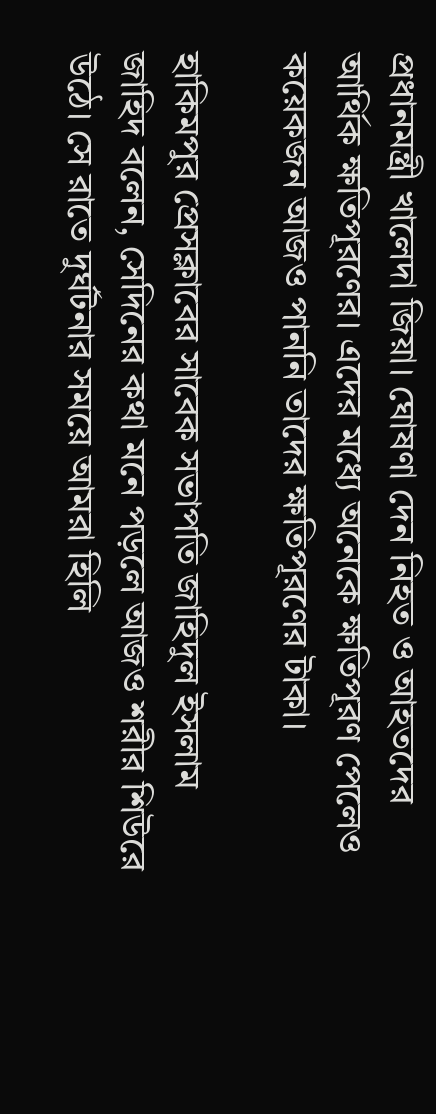প্রধানমন্ত্রী খালেদা জিয়া। ঘোষণা দেন নিহত ও আহতদের আর্থিক ক্ষতিপূরণের। এদের মধ্যে অনেকে ক্ষতিপূরণ পেলেও কয়েকজন আজও পাননি তাদের ক্ষতিপূরণের টাকা।

হাকিমপুর প্রেসক্লাবের সাবেক সভাপতি জাহিদুল ইসলাম জাহিদ বলেন, সেদিনের কথা মনে পড়লে আজও শরীর শিউরে উঠে। সে রাতে দুর্ঘটনার সময়ে আমরা হিলি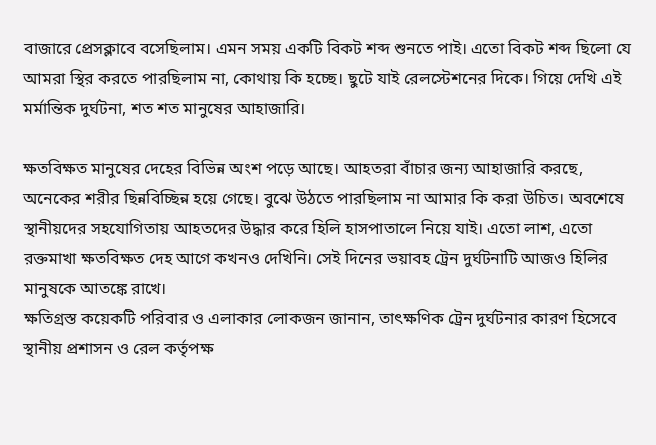বাজারে প্রেসক্লাবে বসেছিলাম। এমন সময় একটি বিকট শব্দ শুনতে পাই। এতো বিকট শব্দ ছিলো যে আমরা স্থির করতে পারছিলাম না, কোথায় কি হচ্ছে। ছুটে যাই রেলস্টেশনের দিকে। গিয়ে দেখি এই মর্মান্তিক দুর্ঘটনা, শত শত মানুষের আহাজারি।

ক্ষতবিক্ষত মানুষের দেহের বিভিন্ন অংশ পড়ে আছে। আহতরা বাঁচার জন্য আহাজারি করছে, অনেকের শরীর ছিন্নবিচ্ছিন্ন হয়ে গেছে। বুঝে উঠতে পারছিলাম না আমার কি করা উচিত। অবশেষে স্থানীয়দের সহযোগিতায় আহতদের উদ্ধার করে হিলি হাসপাতালে নিয়ে যাই। এতো লাশ, এতো রক্তমাখা ক্ষতবিক্ষত দেহ আগে কখনও দেখিনি। সেই দিনের ভয়াবহ ট্রেন দুর্ঘটনাটি আজও হিলির মানুষকে আতঙ্কে রাখে।
ক্ষতিগ্রস্ত কয়েকটি পরিবার ও এলাকার লোকজন জানান, তাৎক্ষণিক ট্রেন দুর্ঘটনার কারণ হিসেবে স্থানীয় প্রশাসন ও রেল কর্তৃপক্ষ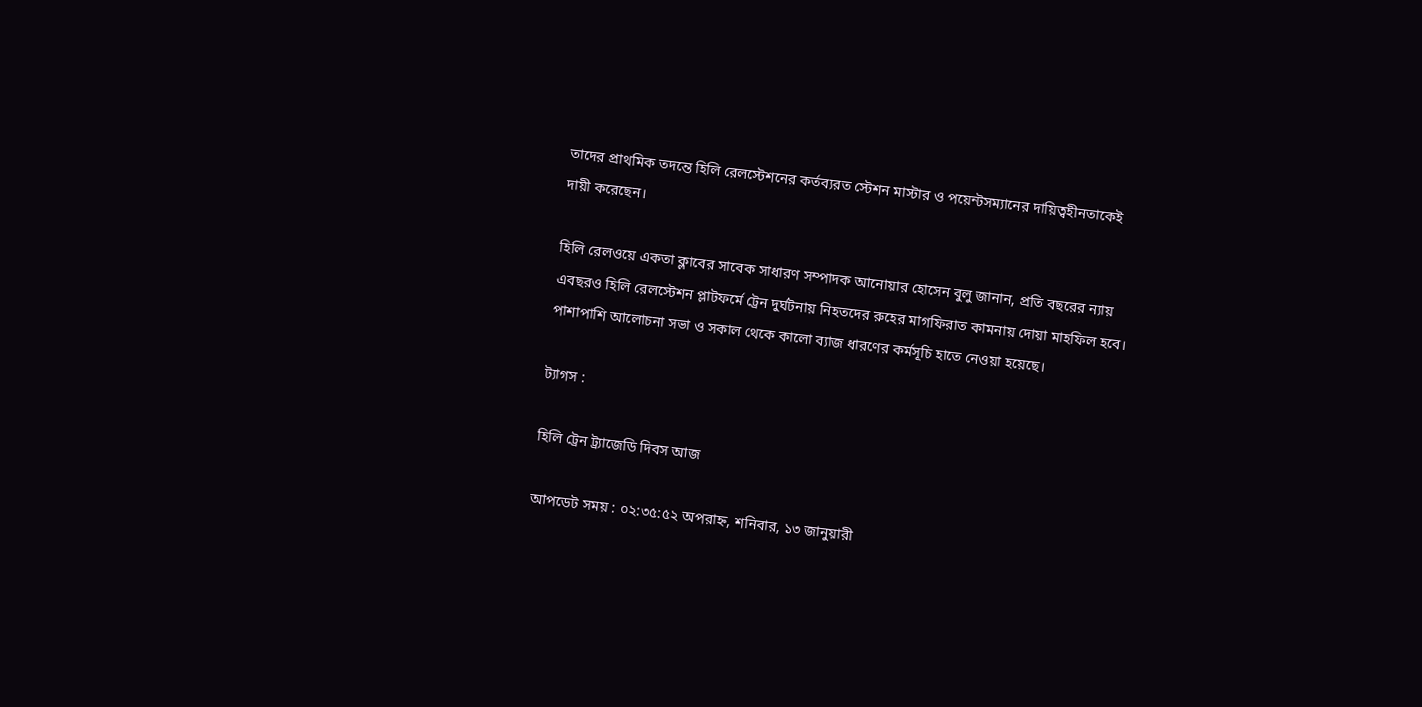তাদের প্রাথমিক তদন্তে হিলি রেলস্টেশনের কর্তব্যরত স্টেশন মাস্টার ও পয়েন্টসম্যানের দায়িত্বহীনতাকেই দায়ী করেছেন।

হিলি রেলওয়ে একতা ক্লাবের সাবেক সাধারণ সম্পাদক আনোয়ার হোসেন বুলু জানান, প্রতি বছরের ন্যায় এবছরও হিলি রেলস্টেশন প্লাটফর্মে ট্রেন দুর্ঘটনায় নিহতদের রুহের মাগফিরাত কামনায় দোয়া মাহফিল হবে। পাশাপাশি আলোচনা সভা ও সকাল থেকে কালো ব্যাজ ধারণের কর্মসূচি হাতে নেওয়া হয়েছে।

ট্যাগস :

হিলি ট্রেন ট্র্যাজেডি দিবস আজ

আপডেট সময় : ০২:৩৫:৫২ অপরাহ্ন, শনিবার, ১৩ জানুয়ারী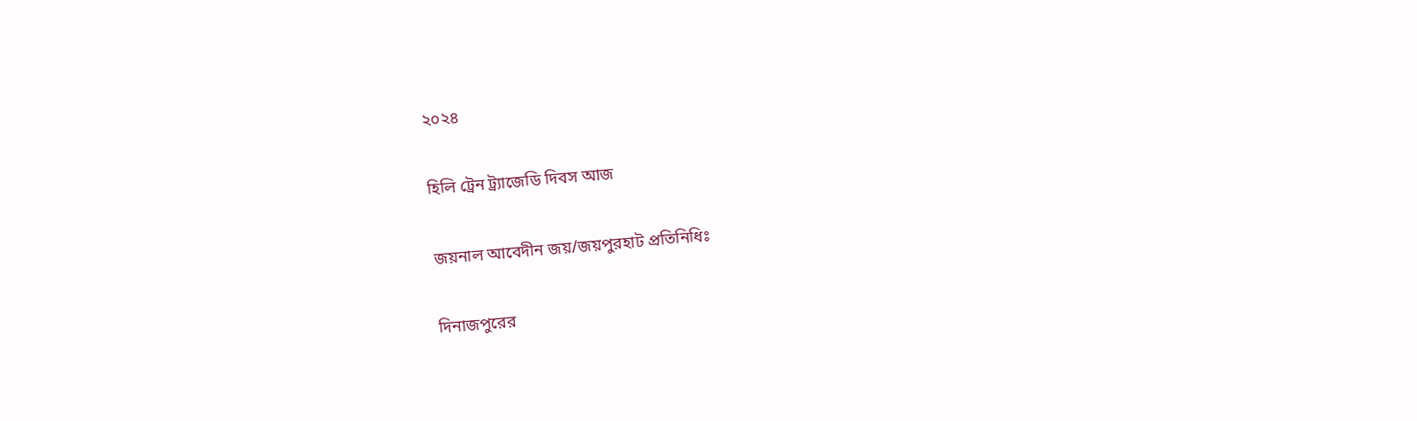২০২৪

হিলি ট্রেন ট্র্যাজেডি দিবস আজ

জয়নাল আবেদীন জয়/জয়পুরহাট প্রতিনিধিঃ

দিনাজপুরের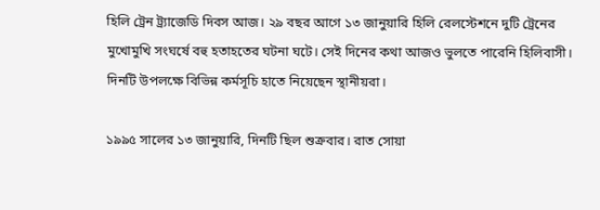হিলি ট্রেন ট্র্যাজেডি দিবস আজ। ২৯ বছর আগে ১৩ জানুয়ারি হিলি রেলস্টেশনে দুটি ট্রেনের মুখোমুখি সংঘর্ষে বহু হতাহতের ঘটনা ঘটে। সেই দিনের কথা আজও ভুলতে পারেনি হিলিবাসী। দিনটি উপলক্ষে বিভিন্ন কর্মসূচি হাতে নিয়েছেন স্থানীয়রা।

১৯৯৫ সালের ১৩ জানুয়ারি, দিনটি ছিল শুক্রবার। রাত সোয়া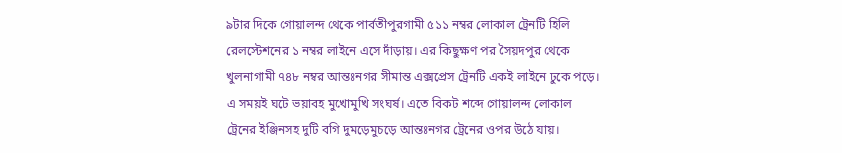৯টার দিকে গোয়ালন্দ থেকে পার্বতীপুরগামী ৫১১ নম্বর লোকাল ট্রেনটি হিলি রেলস্টেশনের ১ নম্বর লাইনে এসে দাঁড়ায়। এর কিছুক্ষণ পর সৈয়দপুর থেকে খুলনাগামী ৭৪৮ নম্বর আন্তঃনগর সীমান্ত এক্সপ্রেস ট্রেনটি একই লাইনে ঢুকে পড়ে। এ সময়ই ঘটে ভয়াবহ মুখোমুখি সংঘর্ষ। এতে বিকট শব্দে গোয়ালন্দ লোকাল ট্রেনের ইঞ্জিনসহ দুটি বগি দুমড়েমুচড়ে আন্তঃনগর ট্রেনের ওপর উঠে যায়।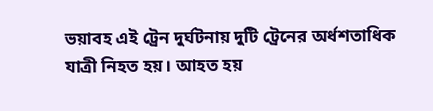ভয়াবহ এই ট্রেন দুর্ঘটনায় দুটি ট্রেনের অর্ধশতাধিক যাত্রী নিহত হয়। আহত হয়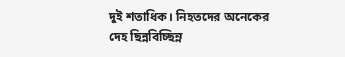দুই শতাধিক। নিহতদের অনেকের দেহ ছিন্নবিচ্ছিন্ন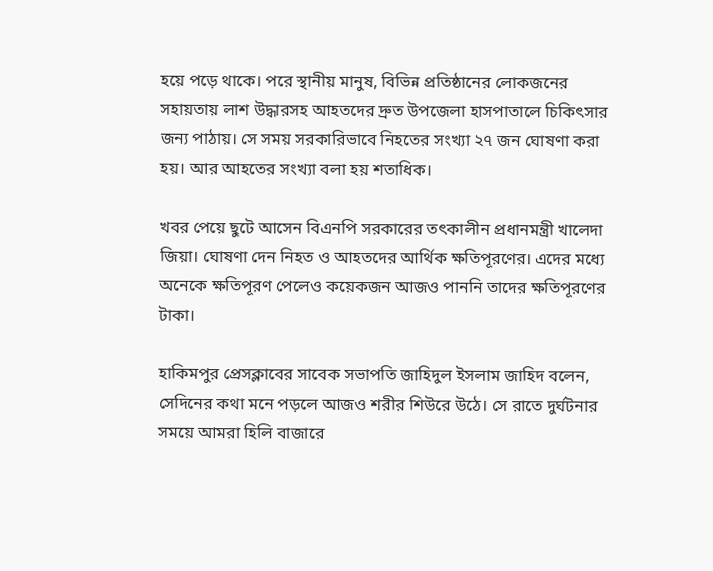হয়ে পড়ে থাকে। পরে স্থানীয় মানুষ, বিভিন্ন প্রতিষ্ঠানের লোকজনের সহায়তায় লাশ উদ্ধারসহ আহতদের দ্রুত উপজেলা হাসপাতালে চিকিৎসার জন্য পাঠায়। সে সময় সরকারিভাবে নিহতের সংখ্যা ২৭ জন ঘোষণা করা হয়। আর আহতের সংখ্যা বলা হয় শতাধিক।

খবর পেয়ে ছুটে আসেন বিএনপি সরকারের তৎকালীন প্রধানমন্ত্রী খালেদা জিয়া। ঘোষণা দেন নিহত ও আহতদের আর্থিক ক্ষতিপূরণের। এদের মধ্যে অনেকে ক্ষতিপূরণ পেলেও কয়েকজন আজও পাননি তাদের ক্ষতিপূরণের টাকা।

হাকিমপুর প্রেসক্লাবের সাবেক সভাপতি জাহিদুল ইসলাম জাহিদ বলেন, সেদিনের কথা মনে পড়লে আজও শরীর শিউরে উঠে। সে রাতে দুর্ঘটনার সময়ে আমরা হিলি বাজারে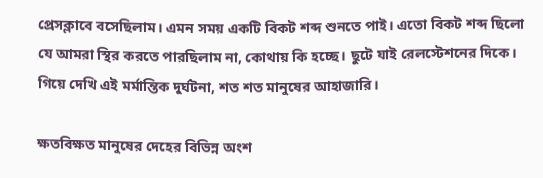প্রেসক্লাবে বসেছিলাম। এমন সময় একটি বিকট শব্দ শুনতে পাই। এতো বিকট শব্দ ছিলো যে আমরা স্থির করতে পারছিলাম না, কোথায় কি হচ্ছে। ছুটে যাই রেলস্টেশনের দিকে। গিয়ে দেখি এই মর্মান্তিক দুর্ঘটনা, শত শত মানুষের আহাজারি।

ক্ষতবিক্ষত মানুষের দেহের বিভিন্ন অংশ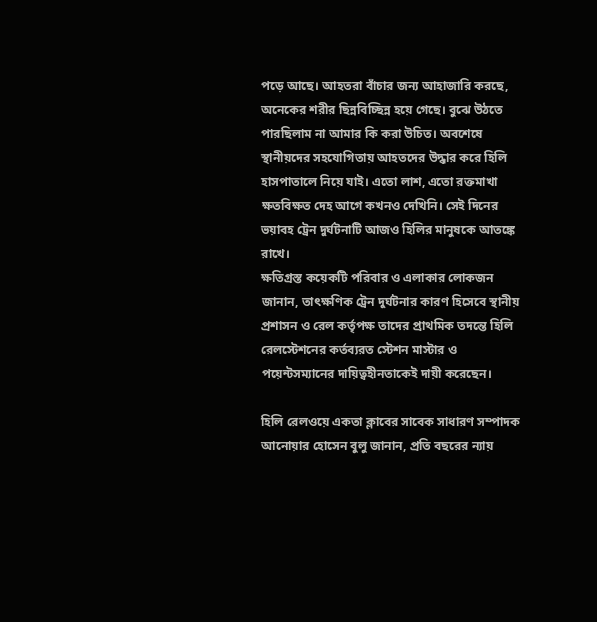পড়ে আছে। আহতরা বাঁচার জন্য আহাজারি করছে, অনেকের শরীর ছিন্নবিচ্ছিন্ন হয়ে গেছে। বুঝে উঠতে পারছিলাম না আমার কি করা উচিত। অবশেষে স্থানীয়দের সহযোগিতায় আহতদের উদ্ধার করে হিলি হাসপাতালে নিয়ে যাই। এতো লাশ, এতো রক্তমাখা ক্ষতবিক্ষত দেহ আগে কখনও দেখিনি। সেই দিনের ভয়াবহ ট্রেন দুর্ঘটনাটি আজও হিলির মানুষকে আতঙ্কে রাখে।
ক্ষতিগ্রস্ত কয়েকটি পরিবার ও এলাকার লোকজন জানান, তাৎক্ষণিক ট্রেন দুর্ঘটনার কারণ হিসেবে স্থানীয় প্রশাসন ও রেল কর্তৃপক্ষ তাদের প্রাথমিক তদন্তে হিলি রেলস্টেশনের কর্তব্যরত স্টেশন মাস্টার ও পয়েন্টসম্যানের দায়িত্বহীনতাকেই দায়ী করেছেন।

হিলি রেলওয়ে একতা ক্লাবের সাবেক সাধারণ সম্পাদক আনোয়ার হোসেন বুলু জানান, প্রতি বছরের ন্যায়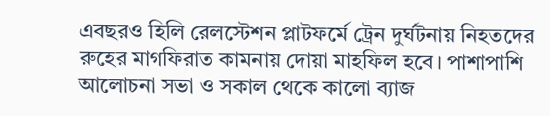এবছরও হিলি রেলস্টেশন প্লাটফর্মে ট্রেন দুর্ঘটনায় নিহতদের রুহের মাগফিরাত কামনায় দোয়া মাহফিল হবে। পাশাপাশি আলোচনা সভা ও সকাল থেকে কালো ব্যাজ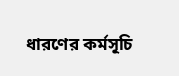ধারণের কর্মসূচি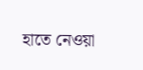হাতে নেওয়া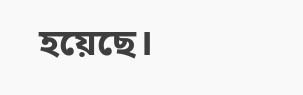হয়েছে।